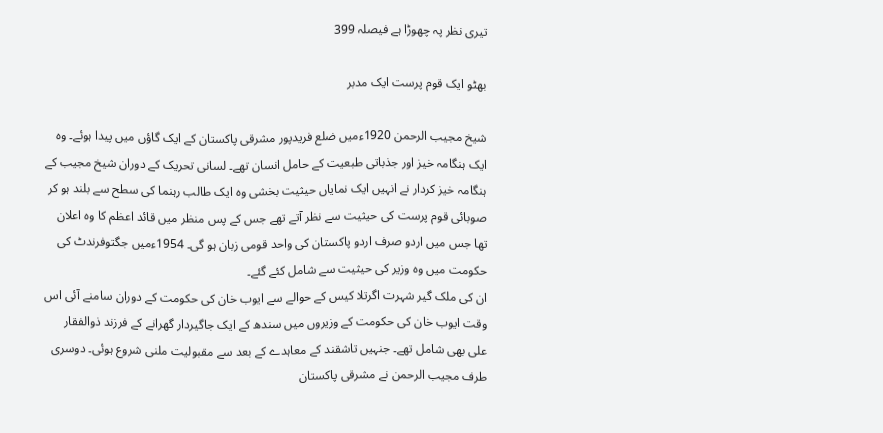تیری نظر پہ چھوڑا ہے فیصلہ 399

بھٹو ایک قوم پرست ایک مدبر

شیخ مجیب الرحمن 1920ءمیں ضلع فریدپور مشرقی پاکستان کے ایک گاؤں میں پیدا ہوئے۔ وہ ایک ہنگامہ خیز اور جذباتی طبعیت کے حامل انسان تھے۔ لسانی تحریک کے دوران شیخ مجیب کے ہنگامہ خیز کردار نے انہیں ایک نمایاں حیثیت بخشی وہ ایک طالب رہنما کی سطح سے بلند ہو کر صوبائی قوم پرست کی حیثیت سے نظر آتے تھے جس کے پس منظر میں قائد اعظم کا وہ اعلان تھا جس میں اردو صرف اردو پاکستان کی واحد قومی زبان ہو گی۔ 1954ءمیں جگتوفرندٹ کی حکومت میں وہ وزیر کی حیثیت سے شامل کئے گئے۔
ان کی ملک گیر شہرت اگرتلا کیس کے حوالے سے ایوب خان کی حکومت کے دوران سامنے آئی اس وقت ایوب خان کی حکومت کے وزیروں میں سندھ کے ایک جاگیردار گھرانے کے فرزند ذوالفقار علی بھی شامل تھے۔ جنہیں تاشقند کے معاہدے کے بعد سے مقبولیت ملنی شروع ہوئی۔ دوسری طرف مجیب الرحمن نے مشرقی پاکستان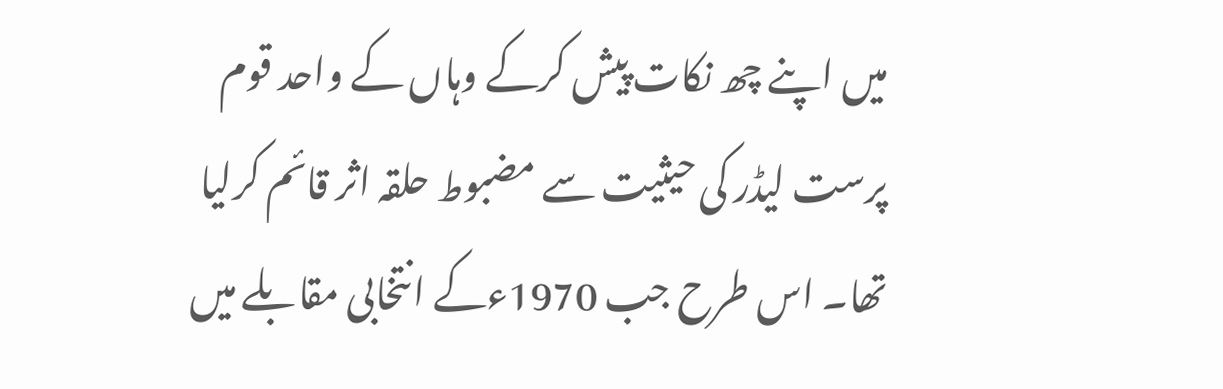میں اپنے چھ نکات پیش کرکے وہاں کے واحد قوم پرست لیڈر کی حیثیت سے مضبوط حلقہ اثر قائم کرلیا تھا۔ اس طرح جب 1970ءکے انتخابی مقابلے میں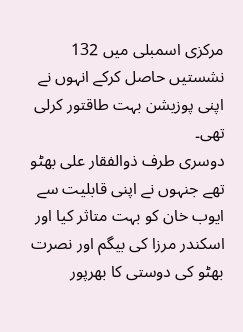مرکزی اسمبلی میں 132 نشستیں حاصل کرکے انہوں نے اپنی پوزیشن بہت طاقتور کرلی تھی۔
دوسری طرف ذوالفقار علی بھٹو تھے جنہوں نے اپنی قابلیت سے ایوب خان کو بہت متاثر کیا اور اسکندر مرزا کی بیگم اور نصرت بھٹو کی دوستی کا بھرپور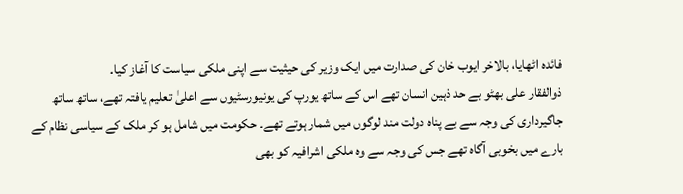فائدہ اٹھایا، بالاخر ایوب خان کی صدارت میں ایک وزیر کی حیثیت سے اپنی ملکی سیاست کا آغاز کیا۔
ذوالفقار علی بھٹو بے حد ذہین انسان تھے اس کے ساتھ یورپ کی یونیورسٹیوں سے اعلیٰ تعلیم یافتہ تھے، ساتھ ساتھ جاگیرداری کی وجہ سے بے پناہ دولت مند لوگوں میں شمار ہوتے تھے۔ حکومت میں شامل ہو کر ملک کے سیاسی نظام کے بارے میں بخوبی آگاہ تھے جس کی وجہ سے وہ ملکی اشرافیہ کو بھی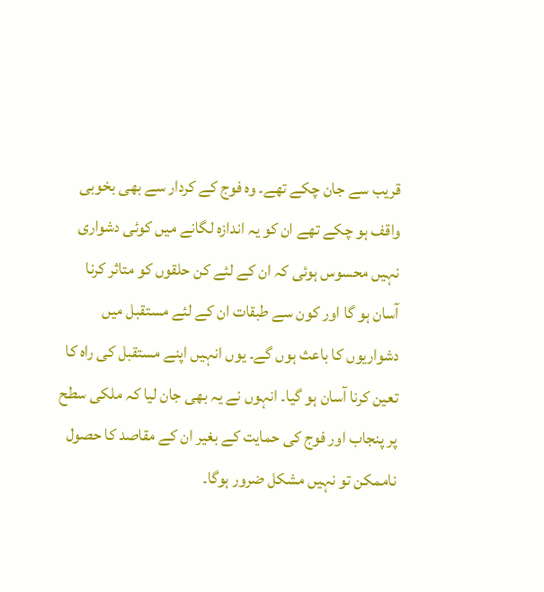قریب سے جان چکے تھے۔ وہ فوج کے کردار سے بھی بخوبی واقف ہو چکے تھے ان کو یہ اندازہ لگانے میں کوئی دشواری نہیں محسوس ہوئی کہ ان کے لئے کن حلقوں کو متاثر کرنا آسان ہو گا اور کون سے طبقات ان کے لئے مستقبل میں دشواریوں کا باعث ہوں گے۔ یوں انہیں اپنے مستقبل کی راہ کا تعین کرنا آسان ہو گیا۔ انہوں نے یہ بھی جان لیا کہ ملکی سطح پر پنجاب اور فوج کی حمایت کے بغیر ان کے مقاصد کا حصول ناممکن تو نہیں مشکل ضرور ہوگا۔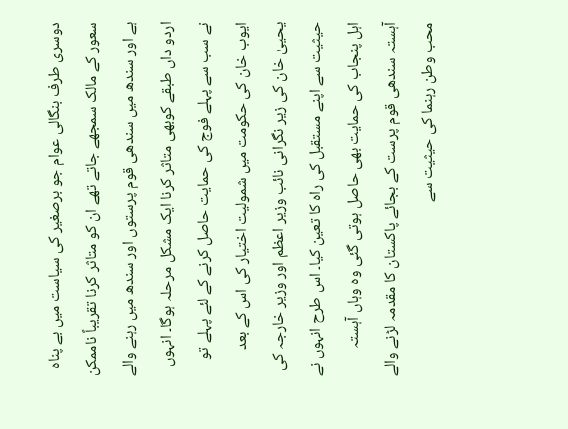دوسری طرف بنگالی عوام جو برصغیر کی سیاست میں بے پناہ سعور کے مالک سمجھے جاتے تھے ان کو متاثر کرنا تقریباً ناممکن ہے اور سندھ میں سندھی قوم پرستوں اور سندھ میں رہنے والے اردو داں طبقے کوبھی متاثر کرنا ایک مشکل مرحلہ ہوگا۔ انہوں نے سب سے پہلے فوج کی حمایت حاصل کرنے کے لئے پہلے تو ایوب خان کی حکومت میں شمولیت اختیار کی اس کے بعد یحییٰ خان کی زیر نگرانی نائب وزیر اعظم اور وزیر خارجہ کی حیثیت سے اپنے مستقبل کی راہ کا تعین کیا۔ اس طرح انہوں نے اہل پنجاب کی حمایت بھی حاصل ہوتی گئی وہ وہاں آہستہ آہستہ سندھی قوم پرست کے بجائے پاکستان کا مقدمہ لڑنے والے محب وطن رہنما کی حیثیت سے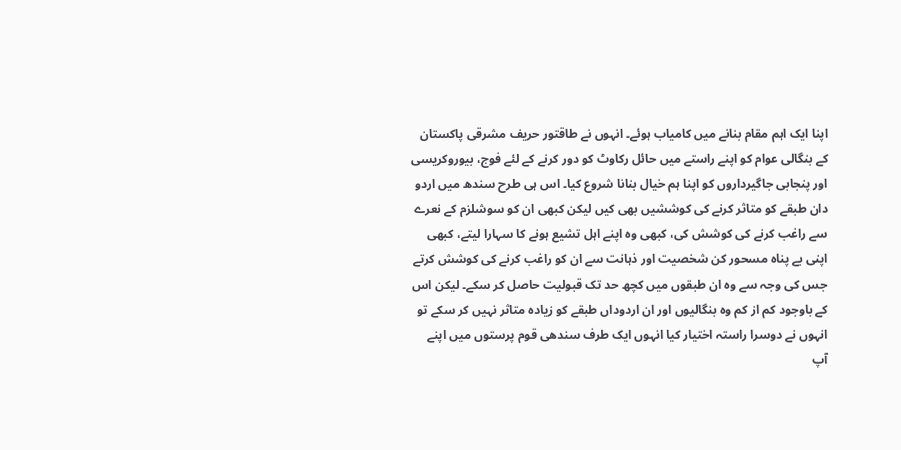اپنا ایک اہم مقام بنانے میں کامیاب ہوئے۔ انہوں نے طاقتور حریف مشرقی پاکستان کے بنگالی عوام کو اپنے راستے میں حائل رکاوٹ کو دور کرنے کے لئے فوج، بیوروکریسی اور پنجابی جاگیرداروں کو اپنا ہم خیال بنانا شروع کیا۔ اس ہی طرح سندھ میں اردو دان طبقے کو متاثر کرنے کی کوششیں بھی کیں لیکن کبھی ان کو سوشلزم کے نعرے سے راغب کرنے کی کوشش کی، کبھی وہ اپنے اہل تشیع ہونے کا سہارا لیتے، کبھی اپنی بے پناہ مسحور کن شخصیت اور ذہانت سے ان کو راغب کرنے کی کوشش کرتے جس کی وجہ سے وہ ان طبقوں میں کچھ حد تک قبولیت حاصل کر سکے۔ لیکن اس کے باوجود کم از کم وہ بنگالیوں اور ان اردوداں طبقے کو زیادہ متاثر نہیں کر سکے تو انہوں نے دوسرا راستہ اختیار کیا انہوں ایک طرف سندھی قوم پرستوں میں اپنے آپ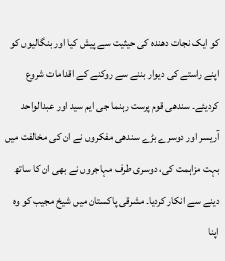کو ایک نجات دھندہ کی حیثیت سے پیش کیا اور بنگالیوں کو اپنے راستے کی دیوار بننے سے روکنے کے اقدامات شروع کردیئے۔ سندھی قوم پرست رہنما جی ایم سید اور عبدالواحد آریسر اور دوسرے بڑے سندھی مفکروں نے ان کی مخالفت میں بہت مزاہمت کی، دوسری طرف مہاجروں نے بھی ان کا ساتھ دینے سے انکار کردیا۔ مشرقی پاکستان میں شیخ مجیب کو وہ اپنا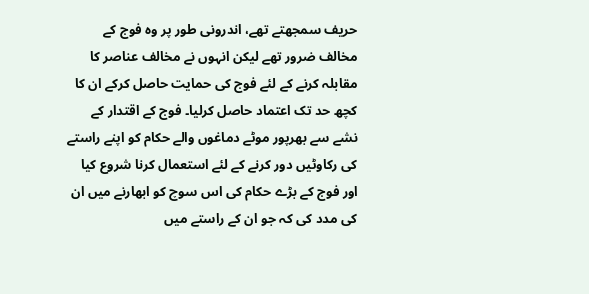حریف سمجھتے تھے، اندرونی طور پر وہ فوج کے مخالف ضرور تھے لیکن انہوں نے مخالف عناصر کا مقابلہ کرنے کے لئے فوج کی حمایت حاصل کرکے ان کا کچھ حد تک اعتماد حاصل کرلیا۔ فوج کے اقتدار کے نشے سے بھرپور موٹے دماغوں والے حکام کو اپنے راستے کی رکاوٹیں دور کرنے کے لئے استعمال کرنا شروع کیا اور فوج کے بڑے حکام کی اس سوچ کو ابھارنے میں ان کی مدد کی کہ جو ان کے راستے میں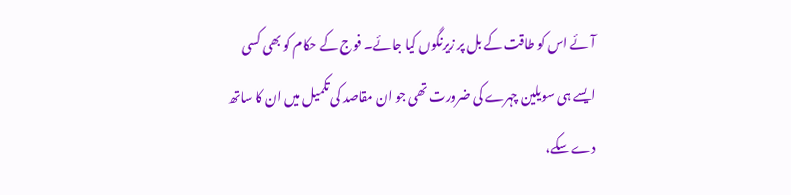آئے اس کو طاقت کے بل پر زیرنگوں کیا جائے۔ فوج کے حکام کو بھی کسی ایسے ہی سویلین چہرے کی ضرورت تھی جو ان مقاصد کی تکمیل میں ان کا ساتھ دے سکے،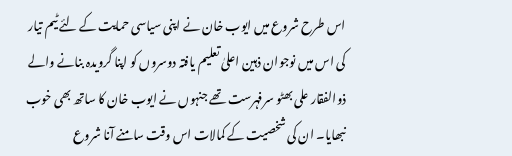اس طرح شروع میں ایوب خان نے اپنی سیاسی حمایت کے لئے ٹیم تیار کی اس میں نوجوان ذہین اعلیٰ تعلیم یافتہ دوسروں کو اپنا گرویدہ بنانے والے ذوالفقار علی بھٹو سرفہرست تھے جنہوں نے ایوب خان کا ساتھ بھی خوب نبھایا۔ ان کی شخصیت کے کمالات اس وقت سامنے آنا شروع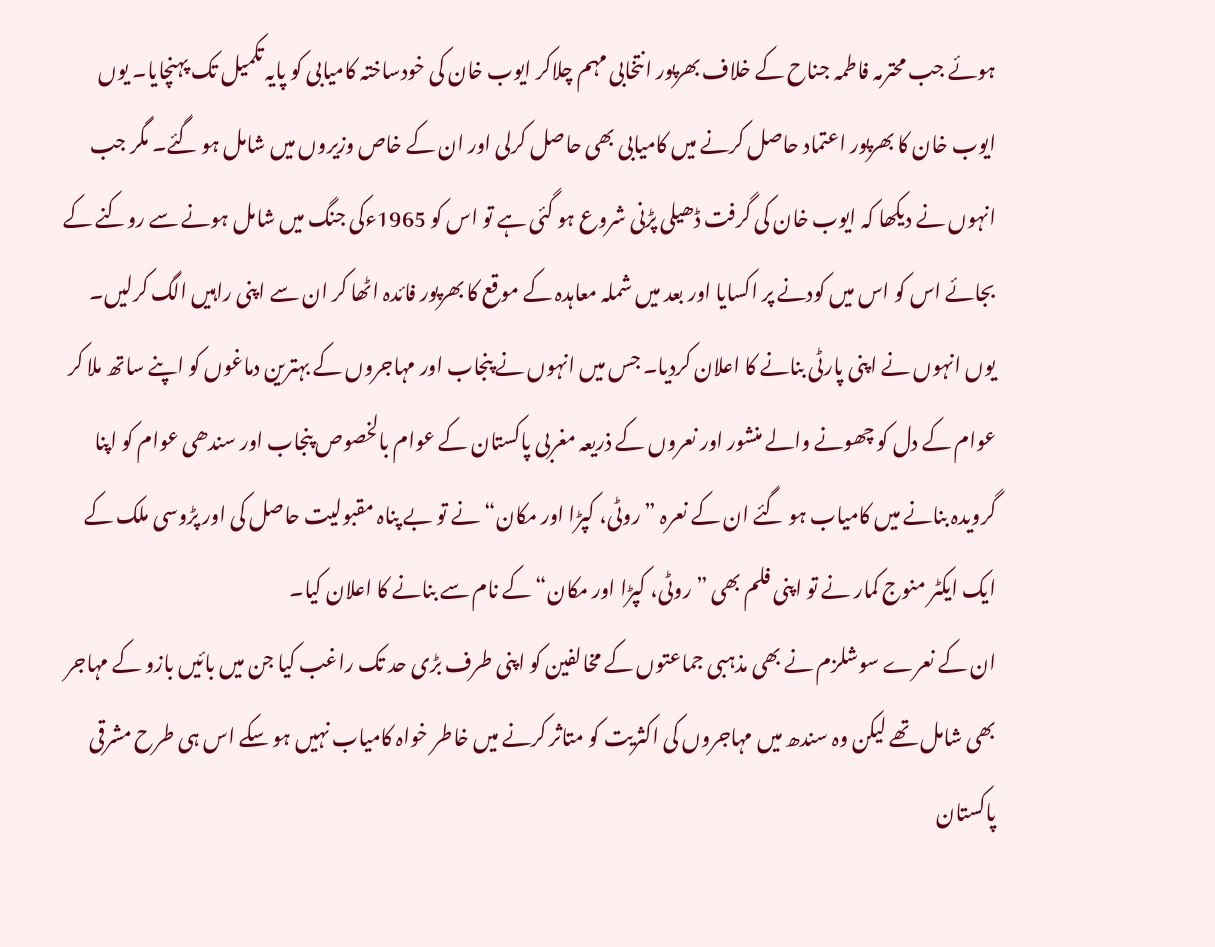ہوئے جب محترمہ فاطمہ جناح کے خلاف بھرپور انتخابی مہم چلاکر ایوب خان کی خودساختہ کامیابی کو پایہ تکمیل تک پہنچایا۔ یوں ایوب خان کا بھرپور اعتماد حاصل کرنے میں کامیابی بھی حاصل کرلی اور ان کے خاص وزیروں میں شامل ہو گئے۔ مگر جب انہوں نے دیکھا کہ ایوب خان کی گرفت ڈھیلی پڑنی شروع ہو گئی ہے تو اس کو 1965ءکی جنگ میں شامل ہونے سے روکنے کے بجائے اس کو اس میں کودنے پر اکسایا اور بعد میں شملہ معاہدہ کے موقع کا بھرپور فائدہ اٹھا کر ان سے اپنی راہیں الگ کرلیں۔ یوں انہوں نے اپنی پارٹی بنانے کا اعلان کردیا۔ جس میں انہوں نے پنجاب اور مہاجروں کے بہترین دماغوں کو اپنے ساتھ ملا کر عوام کے دل کو چھونے والے منشور اور نعروں کے ذریعہ مغربی پاکستان کے عوام بالخصوص پنجاب اور سندھی عوام کو اپنا گرویدہ بنانے میں کامیاب ہو گئے ان کے نعرہ ”روٹی، کپڑا اور مکان“ نے تو بے پناہ مقبولیت حاصل کی اور پڑوسی ملک کے ایک ایکٹر منوج کمار نے تو اپنی فلم بھی ”روٹی، کپڑا اور مکان“ کے نام سے بنانے کا اعلان کیا۔
ان کے نعرے سوشلزم نے بھی مذہبی جماعتوں کے مخالفین کو اپنی طرف بڑی حد تک راغب کیا جن میں بائیں بازو کے مہاجر بھی شامل تھے لیکن وہ سندھ میں مہاجروں کی اکثریت کو متاثر کرنے میں خاطر خواہ کامیاب نہیں ہو سکے اس ہی طرح مشرقی پاکستان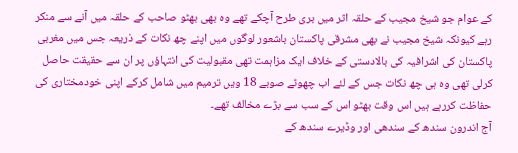کے عوام جو شیخ مجیب کے حلقہ اثر میں بری طرح آچکے تھے وہ بھی بھٹو صاحب کے حلقہ میں آنے سے منکر رہے کیونکہ شیخ مجیب نے بھی مشرقی پاکستان باشعور لوگوں میں اپنے چھ نکات کے ذریعہ جس میں مغربی پاکستان کی اشرافیہ کی بالادستی کے خلاف ایک مزاہمت تھی مقبولیت کی انتہاؤں پر ان سے حقیقت حاصل کرلی تھی وہ ہی چھ نکات جس کے لئے اب چھوٹے صوبے 18 ویں ترمیم میں شامل کرکے اپنی خودمختاری کی حفاظت کررہے ہیں اس وقت بھٹو اس کے سب سے بڑے مخالف تھے۔
آج اندرون سندھ کے سندھی اور وڈیرے سندھ کے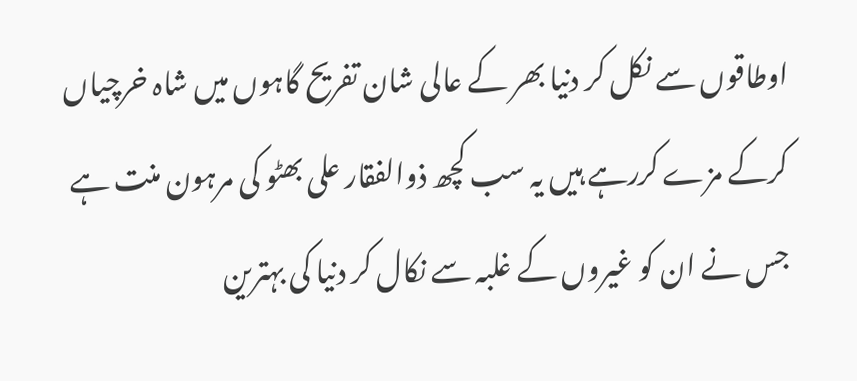اوطاقوں سے نکل کر دنیا بھر کے عالی شان تفریح گاہوں میں شاہ خرچیاں کرکے مزے کررہے ہیں یہ سب کچھ ذوالفقار علی بھٹو کی مرہون منت ہے جس نے ان کو غیروں کے غلبہ سے نکال کر دنیا کی بہترین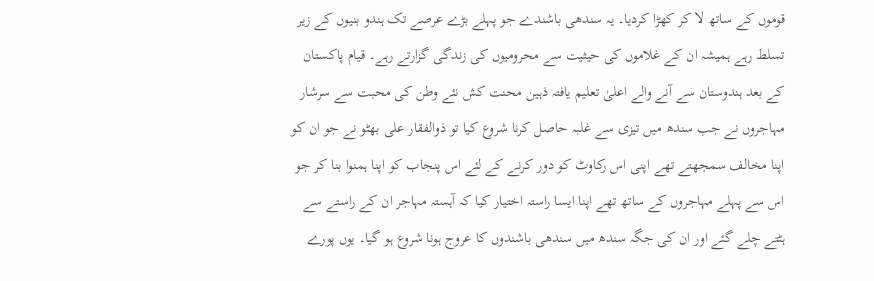قوموں کے ساتھ لا کر کھڑا کردیا۔ یہ سندھی باشندے جو پہلے بڑے عرصے تک ہندو بنیوں کے زیر تسلط رہے ہمیشہ ان کے غلاموں کی حیثیت سے محرومیوں کی زندگی گزارتے رہے۔ قیام پاکستان کے بعد ہندوستان سے آنے والے اعلیٰ تعلیم یافتہ ذہین محنت کش نئے وطن کی محبت سے سرشار مہاجروں نے جب سندھ میں تیزی سے غلبہ حاصل کرنا شروع کیا تو ذوالفقار علی بھٹو نے جو ان کو اپنا مخالف سمجھتے تھے اپنی اس رکاوٹ کو دور کرنے کے لئے اس پنجاب کو اپنا ہمنوا بنا کر جو اس سے پہلے مہاجروں کے ساتھ تھے اپنا ایسا راستہ اختیار کیا کہ آہستہ مہاجر ان کے راستے سے ہٹتے چلے گئے اور ان کی جگہ سندھ میں سندھی باشندوں کا عروج ہونا شروع ہو گیا۔ یوں پورے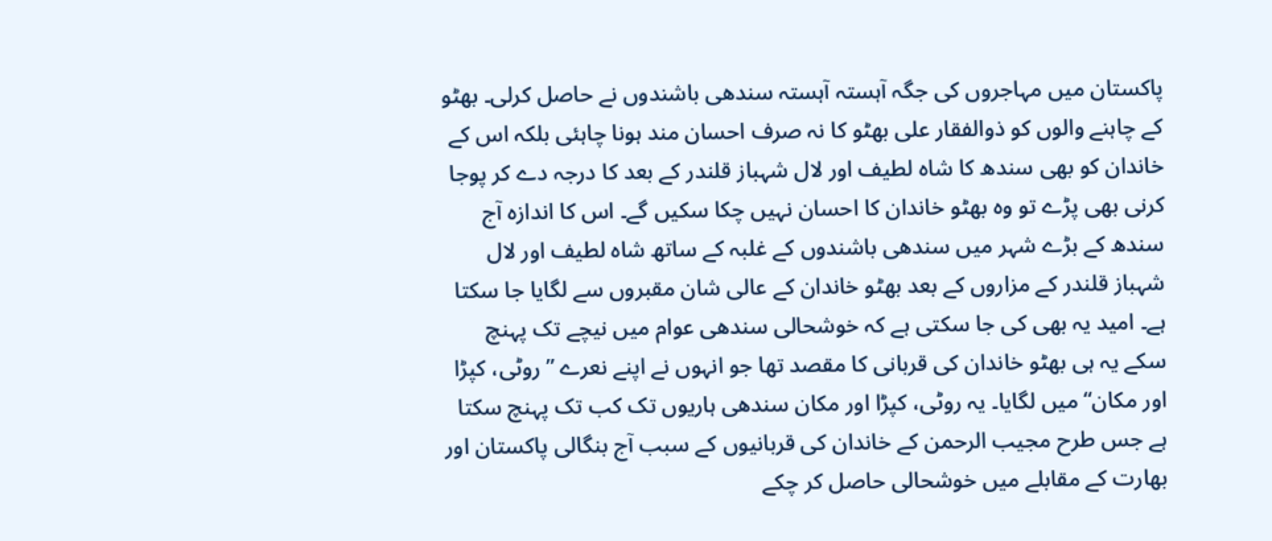پاکستان میں مہاجروں کی جگہ آہستہ آہستہ سندھی باشندوں نے حاصل کرلی۔ بھٹو کے چاہنے والوں کو ذوالفقار علی بھٹو کا نہ صرف احسان مند ہونا چاہئی بلکہ اس کے خاندان کو بھی سندھ کا شاہ لطیف اور لال شہباز قلندر کے بعد کا درجہ دے کر پوجا کرنی بھی پڑے تو وہ بھٹو خاندان کا احسان نہیں چکا سکیں گے۔ اس کا اندازہ آج سندھ کے بڑے شہر میں سندھی باشندوں کے غلبہ کے ساتھ شاہ لطیف اور لال شہباز قلندر کے مزاروں کے بعد بھٹو خاندان کے عالی شان مقبروں سے لگایا جا سکتا ہے۔ امید یہ بھی کی جا سکتی ہے کہ خوشحالی سندھی عوام میں نیچے تک پہنچ سکے یہ ہی بھٹو خاندان کی قربانی کا مقصد تھا جو انہوں نے اپنے نعرے ”روٹی، کپڑا اور مکان“ میں لگایا۔ یہ روٹی، کپڑا اور مکان سندھی ہاریوں تک کب تک پہنچ سکتا ہے جس طرح مجیب الرحمن کے خاندان کی قربانیوں کے سبب آج بنگالی پاکستان اور بھارت کے مقابلے میں خوشحالی حاصل کر چکے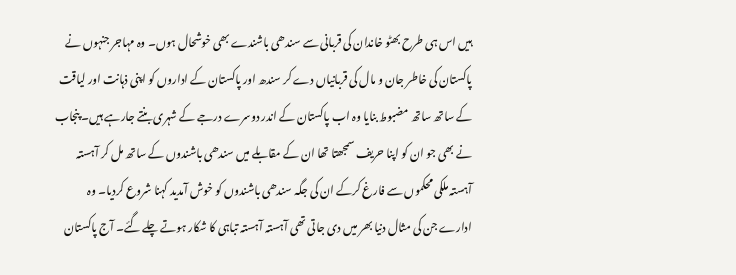ہیں اس ہی طرح بھٹو خاندان کی قربانی سے سندھی باشندے بھی خوشحال ہوں۔ وہ مہاجر جنہوں نے پاکستان کی خاطر جان و مال کی قربانیاں دے کر سندھ اور پاکستان کے اداروں کو اپنی ذہانت اور لیاقت کے ساتھ ساتھ مضبوط بنایا وہ اب پاکستان کے اندر دوسرے درجے کے شہری بنتے جارہے ہیں۔ پنجاب نے بھی جو ان کو اپنا حریف سمجھتا تھا ان کے مقابلے میں سندھی باشندوں کے ساتھ مل کر آہستہ آہستہ ملکی محکموں سے فارغ کرکے ان کی جگہ سندھی باشندوں کو خوش آمدید کہنا شروع کردیا۔ وہ ادارے جن کی مثال دنیا بھر میں دی جاتی تھی آہستہ آہستہ تباہی کا شکار ہوتے چلے گئے۔ آج پاکستان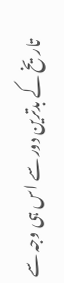تاریخ کے بدترین دور سے اس ہی وجہ سے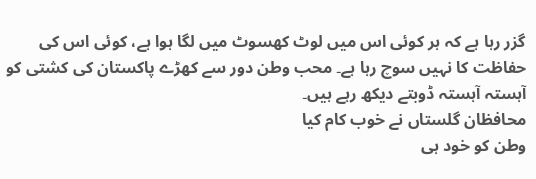گزر رہا ہے کہ ہر کوئی اس میں لوٹ کھسوٹ میں لگا ہوا ہے، کوئی اس کی حفاظت کا نہیں سوچ رہا ہے۔ محب وطن دور سے کھڑے پاکستان کی کشتی کو آہستہ آہستہ ڈوبتے دیکھ رہے ہیں۔
محافظان گلستاں نے خوب کام کیا
وطن کو خود ہی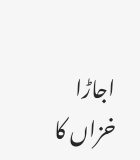اجاڑا خزاں کا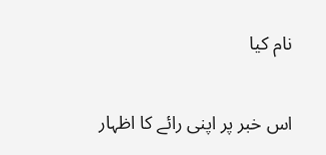نام کیا

اس خبر پر اپنی رائے کا اظہار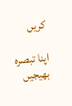کریں

اپنا تبصرہ بھیجیں